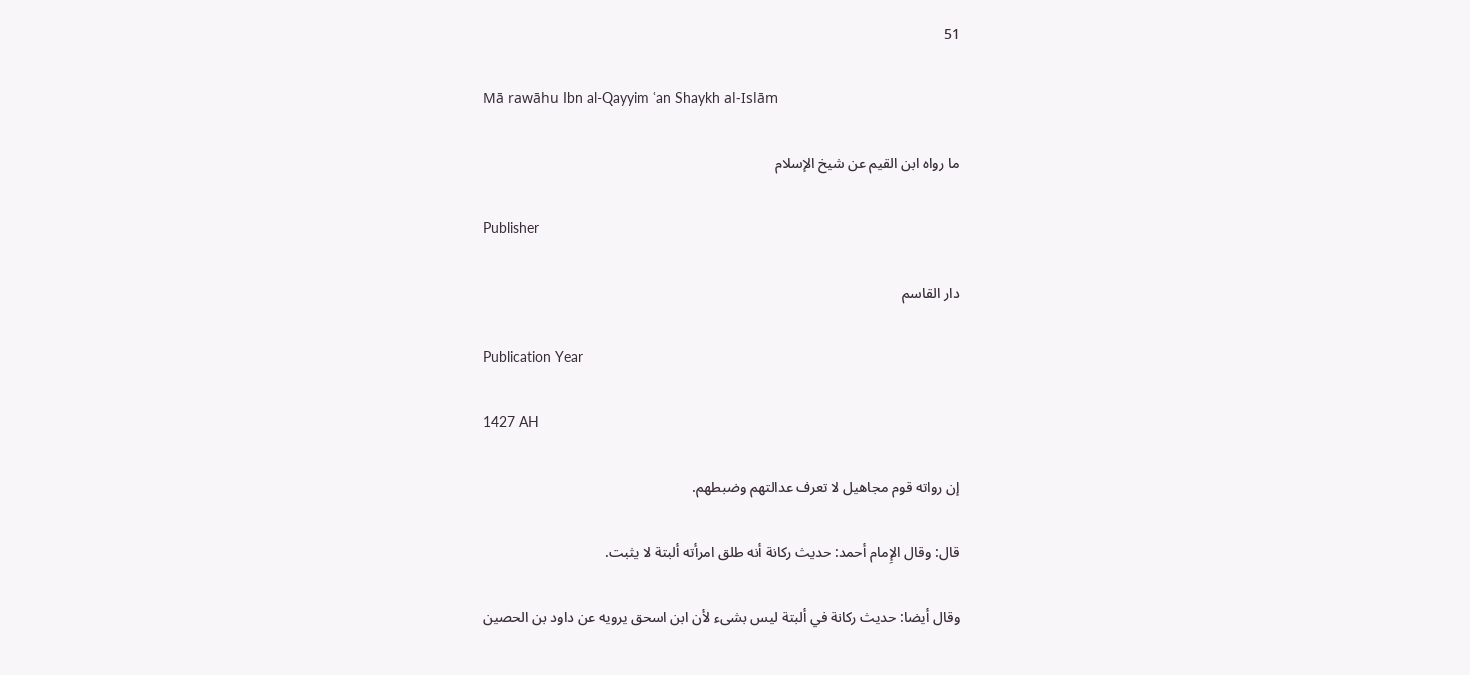51

Mā rawāhu Ibn al-Qayyim ʿan Shaykh al-Islām

ما رواه ابن القيم عن شيخ الإسلام

Publisher

دار القاسم

Publication Year

1427 AH

إن رواته قوم مجاهيل لا تعرف عدالتهم وضبطهم.

قال: وقال الإِمام أحمد: حديث ركانة أنه طلق امرأته ألبتة لا يثبت.

وقال أيضا: حديث ركانة في ألبتة ليس بشىء لأن ابن اسحق يرويه عن داود بن الحصين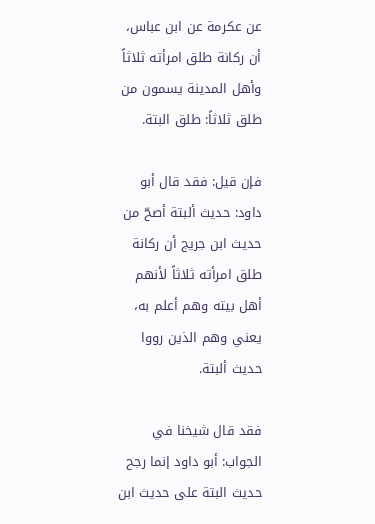عن عكرمة عن ابن عباس، أن ركانة طلق امرأته ثلاثاً وأهل المدينة يسمون من طلق ثلاثاً: طلق البتة.

فإن قيل: فقد قال أبو داود: حديث ألبتة أصحّ من حديث ابن جريج أن ركانة طلق امرأته ثلاثاً لأنهم أهل بيته وهم أعلم به، يعني وهم الذين رووا حديث ألبتة.

فقد قال شيخنا في الجواب: أبو داود إنما رجح حديث البتة على حديث ابن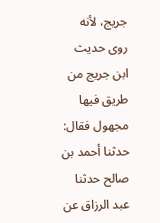جريج، لأنه روى حديث ابن جريج من طريق فيها مجهول فقال: حدثنا أحمد بن صالح حدثنا عبد الرزاق عن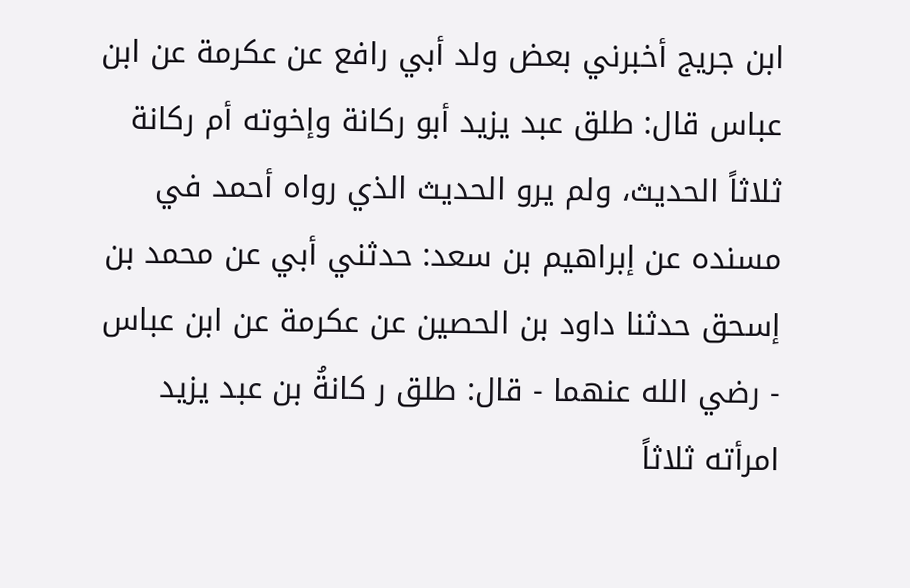ابن جريج أخبرني بعض ولد أبي رافع عن عكرمة عن ابن عباس قال: طلق عبد يزيد أبو ركانة وإخوته أم ركانة ثلاثاً الحديث، ولم يرو الحديث الذي رواه أحمد في مسنده عن إبراهيم بن سعد: حدثني أبي عن محمد بن إسحق حدثنا داود بن الحصين عن عكرمة عن ابن عباس - رضي الله عنهما - قال: طلق ر کانةُ بن عبد یزید امرأته ثلاثاً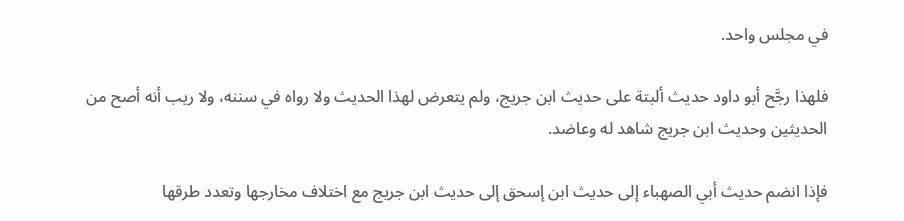في مجلس واحد.

فلهذا رجَّح أبو داود حديث ألبتة على حديث ابن جريج، ولم يتعرض لهذا الحديث ولا رواه في سننه، ولا ريب أنه أصح من الحديثين وحديث ابن جريج شاهد له وعاضد.

فإذا انضم حديث أبي الصهباء إلى حديث ابن إسحق إلى حديث ابن جريج مع اختلاف مخارجها وتعدد طرقها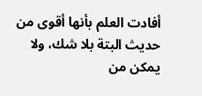أفادت العلم بأنها أقوى من حديث البتة بلا شك، ولا يمكن من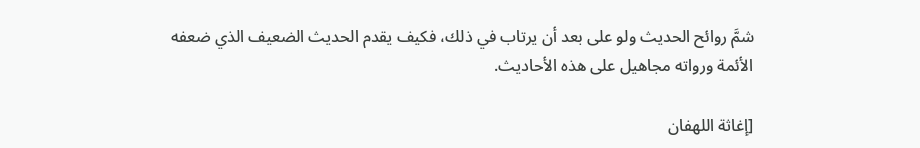شمَّ روائح الحديث ولو على بعد أن يرتاب في ذلك، فكيف يقدم الحديث الضعيف الذي ضعفه الأئمة ورواته مجاهيل على هذه الأحاديث.

[إغاثة اللهفان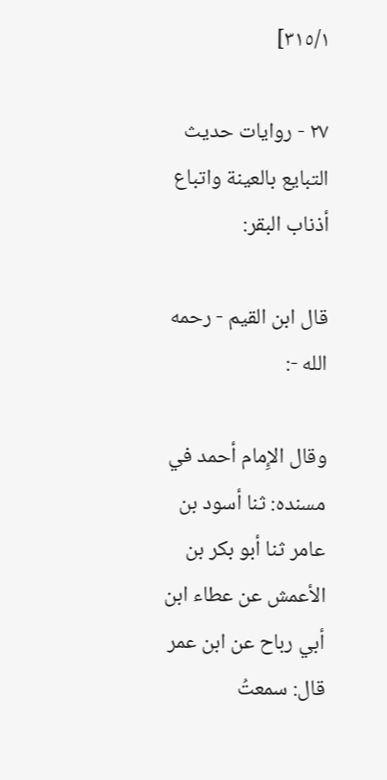٣١٥/١]

٢٧ - روايات حديث التبايع بالعينة واتباع أذناب البقر:

قال ابن القيم - رحمه الله -:

وقال الإِمام أحمد في مسنده: ثنا أسود بن عامر ثنا أبو بكر بن الأعمش عن عطاء ابن أبي رباح عن ابن عمر قال: سمعتُ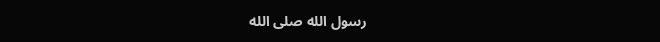رسول الله صلى الله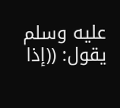عليه وسلم يقول: ((إذا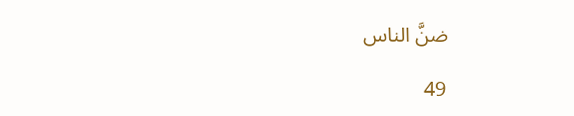ضنَّ الناس

49